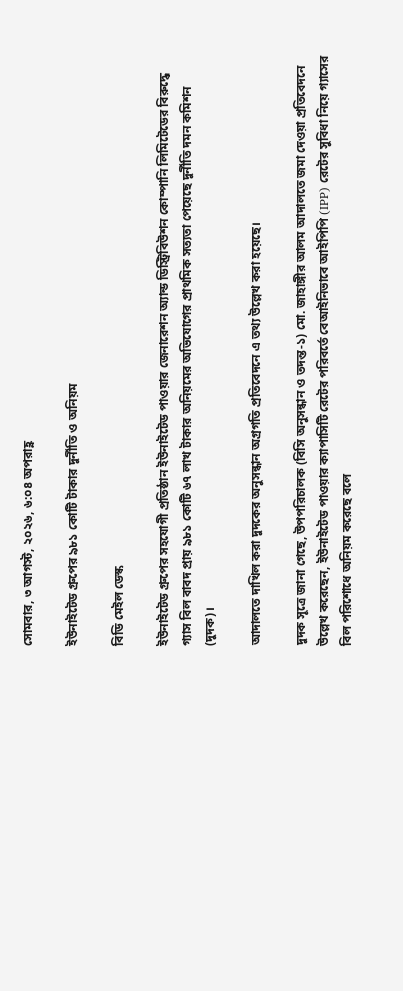সোমবার, ৩ আগস্ট, ২০২৬, ৬:০৪ অপরাহ্ণ

ইউনাইটেড গ্রুপের ৯৮১ কোটি টাকার দুর্নীতি ও অনিয়ম

বিডি মেইল ডেস্ক

ইউনাইটেড গ্রুপের সহযোগী প্রতিষ্ঠান ইউনাইটেড পাওয়ার জেনারেশন অ্যান্ড ডিস্ট্রিবিউশন কোম্পানি লিমিটেডের বিরুদ্ধে গ্যাস বিল বাবদ প্রায় ৯৮১ কোটি ৬৭ লাখ টাকার অনিয়মের অভিযোগের প্রাথমিক সত্যতা পেয়েছে দুর্নীতি দমন কমিশন (দুদক)।

আদালতে দাখিল করা দুদকের অনুসন্ধান অগ্রগতি প্রতিবেদনে এ তথ্য উল্লেখ করা হয়েছে।

দুদক সূত্রে জানা গেছে, উপপরিচালক (বিসি অনুসন্ধান ও তদন্ত-১) মো. জাহাঙ্গীর আলম আদালতে জমা দেওয়া প্রতিবেদনে উল্লেখ করেছেন, ইউনাইটেড পাওয়ার ক্যাপাসিটি রেটের পরিবর্তে বেআইনিভাবে আইপিপি (IPP) রেটের সুবিধা নিয়ে গ্যাসের বিল পরিশোধে অনিয়ম করেছে বলে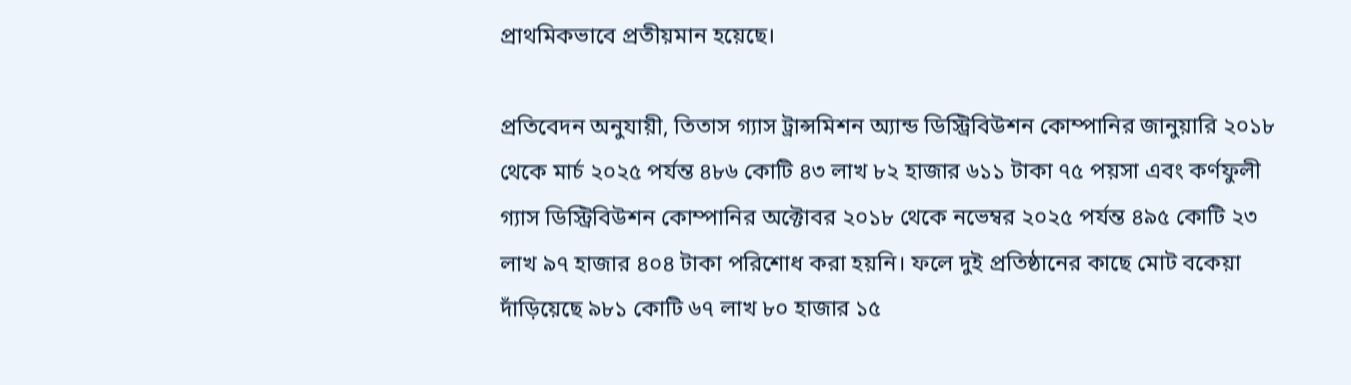প্রাথমিকভাবে প্রতীয়মান হয়েছে।

প্রতিবেদন অনুযায়ী, তিতাস গ্যাস ট্রান্সমিশন অ্যান্ড ডিস্ট্রিবিউশন কোম্পানির জানুয়ারি ২০১৮ থেকে মার্চ ২০২৫ পর্যন্ত ৪৮৬ কোটি ৪৩ লাখ ৮২ হাজার ৬১১ টাকা ৭৫ পয়সা এবং কর্ণফুলী গ্যাস ডিস্ট্রিবিউশন কোম্পানির অক্টোবর ২০১৮ থেকে নভেম্বর ২০২৫ পর্যন্ত ৪৯৫ কোটি ২৩ লাখ ৯৭ হাজার ৪০৪ টাকা পরিশোধ করা হয়নি। ফলে দুই প্রতিষ্ঠানের কাছে মোট বকেয়া দাঁড়িয়েছে ৯৮১ কোটি ৬৭ লাখ ৮০ হাজার ১৫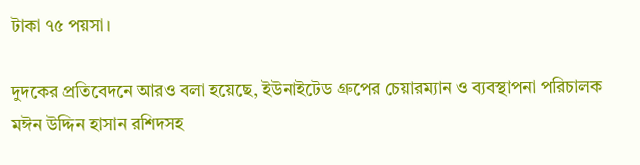টাকা ৭৫ পয়সা।

দুদকের প্রতিবেদনে আরও বলা হয়েছে, ইউনাইটেড গ্রুপের চেয়ারম্যান ও ব্যবস্থাপনা পরিচালক মঈন উদ্দিন হাসান রশিদসহ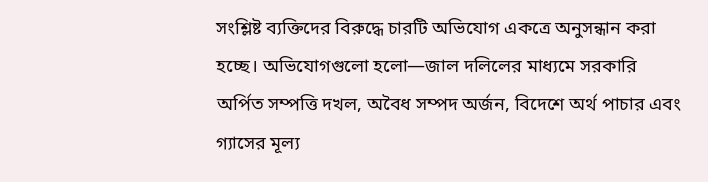সংশ্লিষ্ট ব্যক্তিদের বিরুদ্ধে চারটি অভিযোগ একত্রে অনুসন্ধান করা হচ্ছে। অভিযোগগুলো হলো—জাল দলিলের মাধ্যমে সরকারি অর্পিত সম্পত্তি দখল, অবৈধ সম্পদ অর্জন, বিদেশে অর্থ পাচার এবং গ্যাসের মূল্য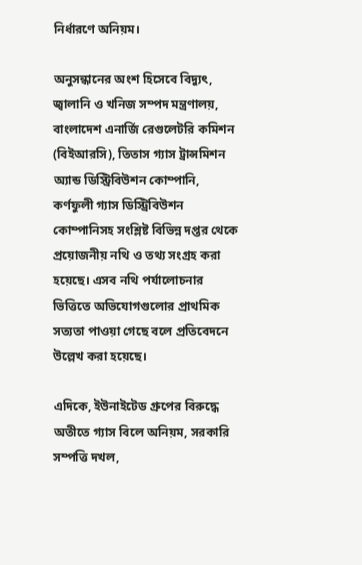নির্ধারণে অনিয়ম।

অনুসন্ধানের অংশ হিসেবে বিদ্যুৎ, জ্বালানি ও খনিজ সম্পদ মন্ত্রণালয়, বাংলাদেশ এনার্জি রেগুলেটরি কমিশন (বিইআরসি), তিতাস গ্যাস ট্রান্সমিশন অ্যান্ড ডিস্ট্রিবিউশন কোম্পানি, কর্ণফুলী গ্যাস ডিস্ট্রিবিউশন কোম্পানিসহ সংশ্লিষ্ট বিভিন্ন দপ্তর থেকে প্রয়োজনীয় নথি ও তথ্য সংগ্রহ করা হয়েছে। এসব নথি পর্যালোচনার ভিত্তিতে অভিযোগগুলোর প্রাথমিক সত্যতা পাওয়া গেছে বলে প্রতিবেদনে উল্লেখ করা হয়েছে।

এদিকে, ইউনাইটেড গ্রুপের বিরুদ্ধে অতীতে গ্যাস বিলে অনিয়ম, সরকারি সম্পত্তি দখল,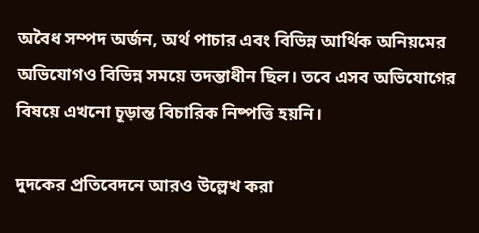অবৈধ সম্পদ অর্জন, অর্থ পাচার এবং বিভিন্ন আর্থিক অনিয়মের অভিযোগও বিভিন্ন সময়ে তদন্তাধীন ছিল। তবে এসব অভিযোগের বিষয়ে এখনো চূড়ান্ত বিচারিক নিষ্পত্তি হয়নি।

দুদকের প্রতিবেদনে আরও উল্লেখ করা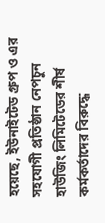হয়েছে, ইউনাইটেড গ্রুপ ও এর সহযোগী প্রতিষ্ঠান নেপচুন হাউজিং লিমিটেডের শীর্ষ কর্মকর্তাদের বিরুদ্ধে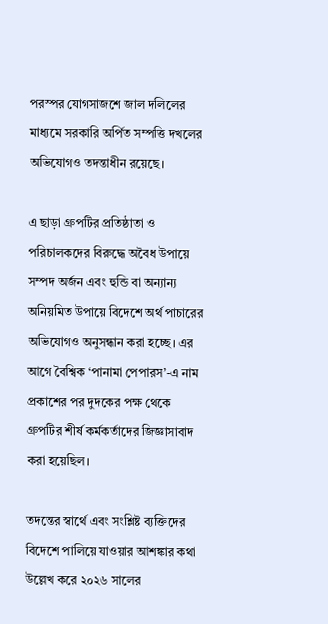পরস্পর যোগসাজশে জাল দলিলের মাধ্যমে সরকারি অর্পিত সম্পত্তি দখলের অভিযোগও তদন্তাধীন রয়েছে।

এ ছাড়া গ্রুপটির প্রতিষ্ঠাতা ও পরিচালকদের বিরুদ্ধে অবৈধ উপায়ে সম্পদ অর্জন এবং হুন্ডি বা অন্যান্য অনিয়মিত উপায়ে বিদেশে অর্থ পাচারের অভিযোগও অনুসন্ধান করা হচ্ছে। এর আগে বৈশ্বিক ‘পানামা পেপারস’-এ নাম প্রকাশের পর দুদকের পক্ষ থেকে গ্রুপটির শীর্ষ কর্মকর্তাদের জিজ্ঞাসাবাদ করা হয়েছিল।

তদন্তের স্বার্থে এবং সংশ্লিষ্ট ব্যক্তিদের বিদেশে পালিয়ে যাওয়ার আশঙ্কার কথা উল্লেখ করে ২০২৬ সালের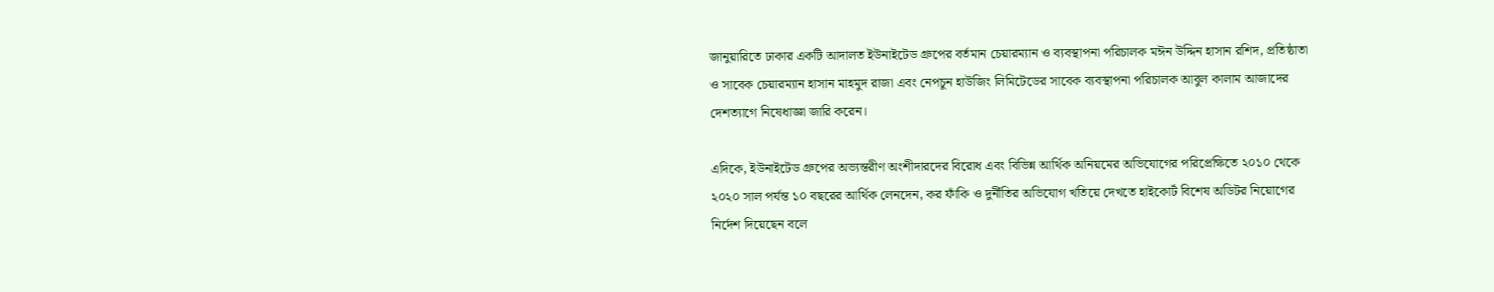জানুয়ারিতে ঢাকার একটি আদালত ইউনাইটেড গ্রুপের বর্তমান চেয়ারম্যান ও ব্যবস্থাপনা পরিচালক মঈন উদ্দিন হাসান রশিদ, প্রতিষ্ঠাতা ও সাবেক চেয়ারম্যান হাসান মাহমুদ রাজা এবং নেপচুন হাউজিং লিমিটেডের সাবেক ব্যবস্থাপনা পরিচালক আবুল কালাম আজাদের দেশত্যাগে নিষেধাজ্ঞা জারি করেন।

এদিকে, ইউনাইটেড গ্রুপের অভ্যন্তরীণ অংশীদারদের বিরোধ এবং বিভিন্ন আর্থিক অনিয়মের অভিযোগের পরিপ্রেক্ষিতে ২০১০ থেকে ২০২০ সাল পর্যন্ত ১০ বছরের আর্থিক লেনদেন, কর ফাঁকি ও দুর্নীতির অভিযোগ খতিয়ে দেখতে হাইকোর্ট বিশেষ অডিটর নিয়োগের নির্দেশ দিয়েছেন বলে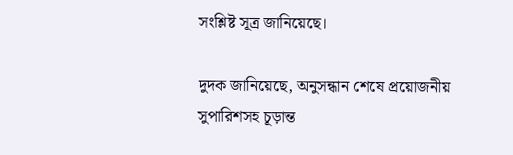সংশ্লিষ্ট সূত্র জানিয়েছে।

দুদক জানিয়েছে, অনুসন্ধান শেষে প্রয়োজনীয় সুপারিশসহ চূড়ান্ত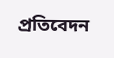প্রতিবেদন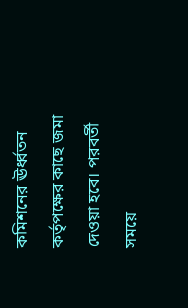কমিশনের ঊর্ধ্বতন কর্তৃপক্ষের কাছে জমা দেওয়া হবে। পরবর্তী সময়ে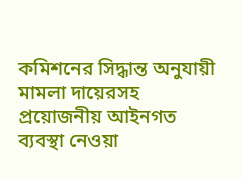কমিশনের সিদ্ধান্ত অনুযায়ী মামলা দায়েরসহ প্রয়োজনীয় আইনগত ব্যবস্থা নেওয়া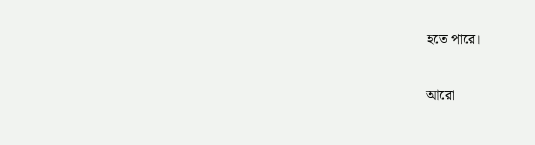হতে পারে।

আরো